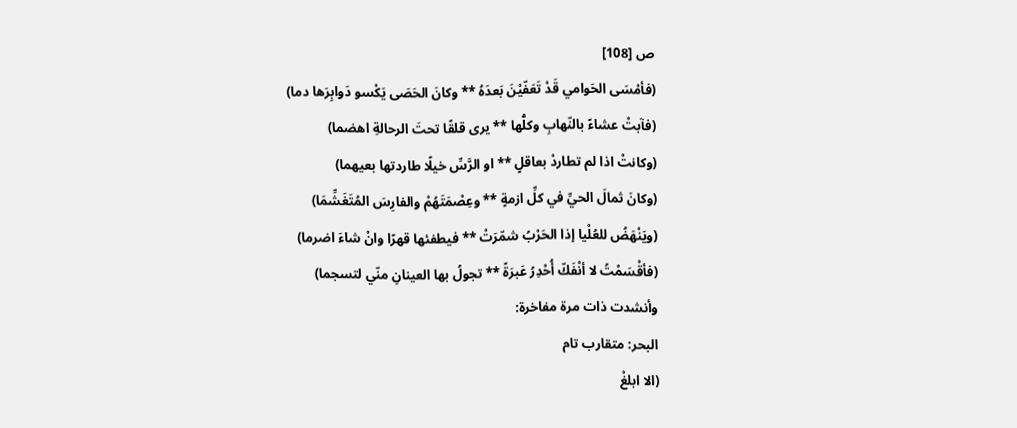ص [108]
(فأمْسَى الحَوامي قَدْ تَعَفّيْنَ بَعدَهُ ** وكانَ الحَصَى يَكْسو دَوابِرَها دما)
(فآبتْ عشاءً بالنّهابِ وكلُّها ** يرى قلقًا تحتَ الرحالةِ اهضما)
(وكانتْ اذا لم تطاردْ بعاقلٍ ** او الرَّسِّ خيلًا طاردتها بعيهما)
(وكانَ ثمالَ الحيِّ في كلِّ ازمةٍ ** وعِصْمَتَهُمْ والفارِسَ المُتَغَشِّمَا)
(ويَنْهَضُ للعُلْيا إذا الحَرْبُ شمّرَتْ ** فيطفئها قهرًا وانْ شاءَ اضرما)
(فأقْسَمْتُ لا أنْفَكّ أُحْدِرُ عَبرَةً ** تجولُ بها العينانِ منّي لتسجما)
وأنشدت ذات مرة مفاخرة:
البحر: متقارب تام
(الا ابلغْ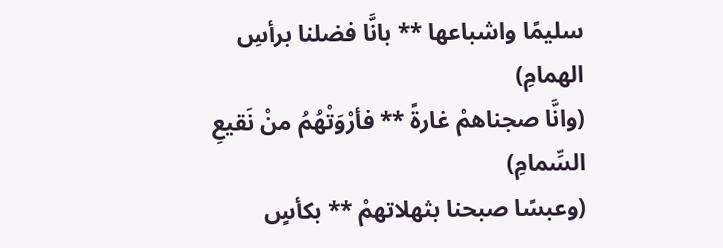سليمًا واشباعها ** بانَّا فضلنا برأسِ الهمامِ)
(وانَّا صجناهمْ غارةً ** فأرْوَتْهُمُ منْ نَقيعِ السِّمامِ)
(وعبسًا صبحنا بثهلاتهمْ ** بكأسٍ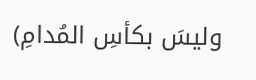وليسَ بكأسِ المُدامِ)